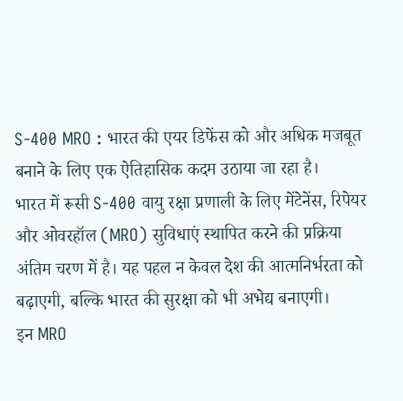S-400 MRO : भारत की एयर डिफेंस को और अधिक मजबूत बनाने के लिए एक ऐतिहासिक कदम उठाया जा रहा है।
भारत में रूसी S-400 वायु रक्षा प्रणाली के लिए मेंटेनेंस, रिपेयर और ओवरहॉल (MRO) सुविधाएं स्थापित करने की प्रक्रिया अंतिम चरण में है। यह पहल न केवल देश की आत्मनिर्भरता को बढ़ाएगी, बल्कि भारत की सुरक्षा को भी अभेद्य बनाएगी।
इन MRO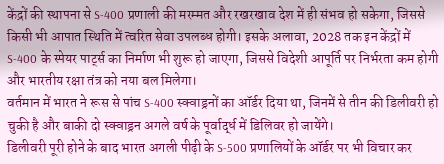केंद्रों की स्थापना से S-400 प्रणाली की मरम्मत और रखरखाव देश में ही संभव हो सकेगा, जिससे किसी भी आपात स्थिति में त्वरित सेवा उपलब्ध होगी। इसके अलावा, 2028 तक इन केंद्रों में S-400 के स्पेयर पार्ट्स का निर्माण भी शुरू हो जाएगा, जिससे विदेशी आपूर्ति पर निर्भरता कम होगी और भारतीय रक्षा तंत्र को नया बल मिलेगा।
वर्तमान में भारत ने रूस से पांच S-400 स्क्वाड्रनों का ऑर्डर दिया था, जिनमें से तीन की डिलीवरी हो चुकी है और बाकी दो स्क्वाड्रन अगले वर्ष के पूर्वार्द्ध में डिलिवर हो जायेंगे।
डिलीवरी पूरी होने के बाद भारत अगली पीढ़ी के S-500 प्रणालियों के ऑर्डर पर भी विचार कर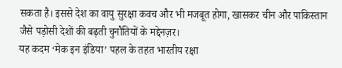सकता है। इससे देश का वायु सुरक्षा कवच और भी मजबूत होगा, खासकर चीन और पाकिस्तान जैसे पड़ोसी देशों की बढ़ती चुनौतियों के मद्देनज़र।
यह कदम ‘मेक इन इंडिया’ पहल के तहत भारतीय रक्षा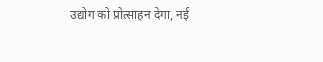उद्योग को प्रोत्साहन देगा, नई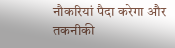नौकरियां पैदा करेगा और तकनीकी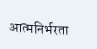आत्मनिर्भरता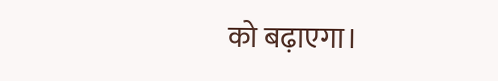को बढ़ाएगा।